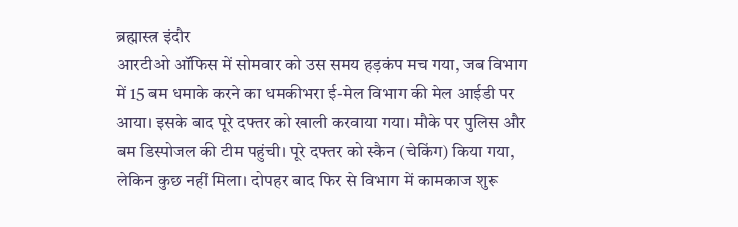ब्रह्मास्त्र इंदौर
आरटीओ ऑफिस में सोमवार को उस समय हड़कंप मच गया, जब विभाग में 15 बम धमाके करने का धमकीभरा ई-मेल विभाग की मेल आईडी पर आया। इसके बाद पूरे दफ्तर को खाली करवाया गया। मौके पर पुलिस और बम डिस्पोजल की टीम पहुंची। पूरे दफ्तर को स्कैन (चेकिंग) किया गया, लेकिन कुछ नहीं मिला। दोपहर बाद फिर से विभाग में कामकाज शुरू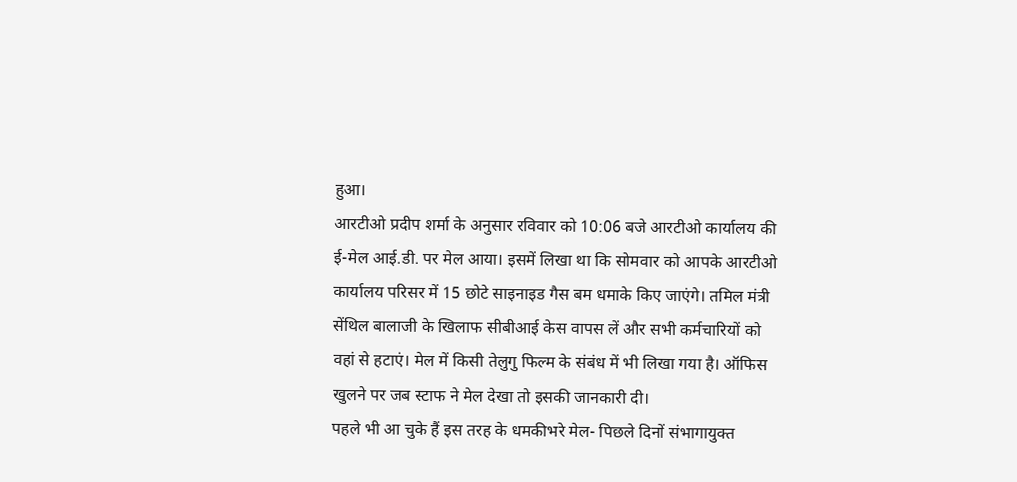हुआ।
आरटीओ प्रदीप शर्मा के अनुसार रविवार को 10:06 बजे आरटीओ कार्यालय की ई-मेल आई.डी. पर मेल आया। इसमें लिखा था कि सोमवार को आपके आरटीओ कार्यालय परिसर में 15 छोटे साइनाइड गैस बम धमाके किए जाएंगे। तमिल मंत्री सेंथिल बालाजी के खिलाफ सीबीआई केस वापस लें और सभी कर्मचारियों को वहां से हटाएं। मेल में किसी तेलुगु फिल्म के संबंध में भी लिखा गया है। ऑफिस खुलने पर जब स्टाफ ने मेल देखा तो इसकी जानकारी दी।
पहले भी आ चुके हैं इस तरह के धमकीभरे मेल- पिछले दिनों संभागायुक्त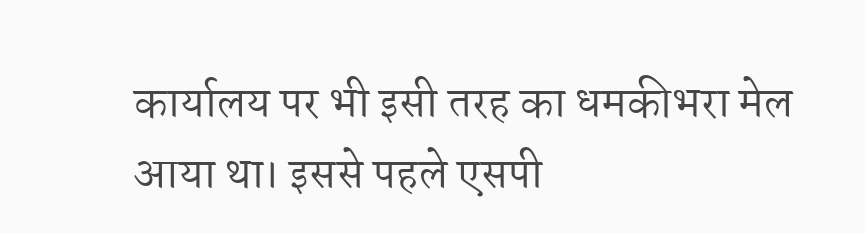कार्यालय पर भी इसी तरह का धमकीभरा मेल आया था। इससे पहले एसपी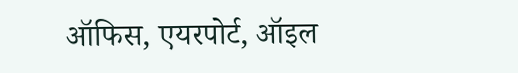ऑफिस, एयरपोर्ट, ऑइल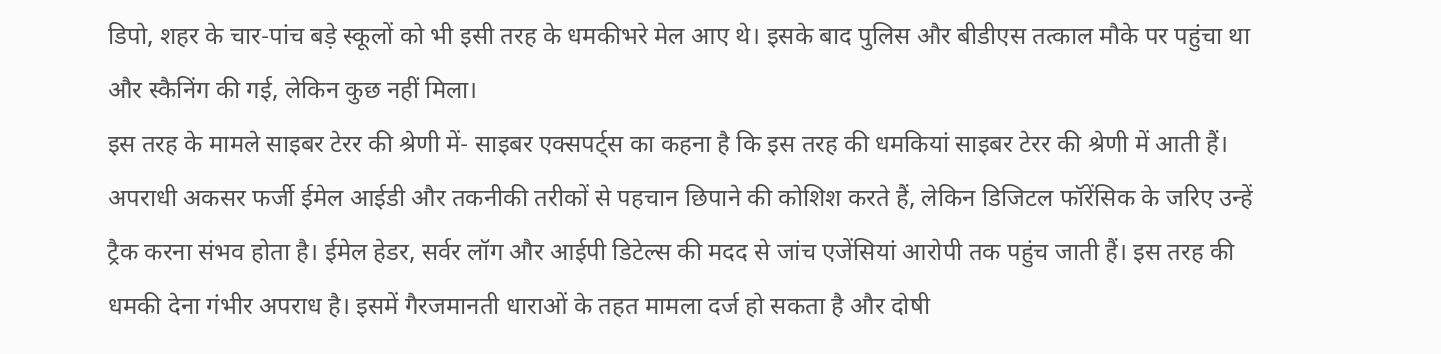डिपो, शहर के चार-पांच बड़े स्कूलों को भी इसी तरह के धमकीभरे मेल आए थे। इसके बाद पुलिस और बीडीएस तत्काल मौके पर पहुंचा था और स्कैनिंग की गई, लेकिन कुछ नहीं मिला।
इस तरह के मामले साइबर टेरर की श्रेणी में- साइबर एक्सपर्ट्स का कहना है कि इस तरह की धमकियां साइबर टेरर की श्रेणी में आती हैं। अपराधी अकसर फर्जी ईमेल आईडी और तकनीकी तरीकों से पहचान छिपाने की कोशिश करते हैं, लेकिन डिजिटल फॉरेंसिक के जरिए उन्हें ट्रैक करना संभव होता है। ईमेल हेडर, सर्वर लॉग और आईपी डिटेल्स की मदद से जांच एजेंसियां आरोपी तक पहुंच जाती हैं। इस तरह की धमकी देना गंभीर अपराध है। इसमें गैरजमानती धाराओं के तहत मामला दर्ज हो सकता है और दोषी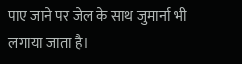पाए जाने पर जेल के साथ जुमार्ना भी लगाया जाता है।